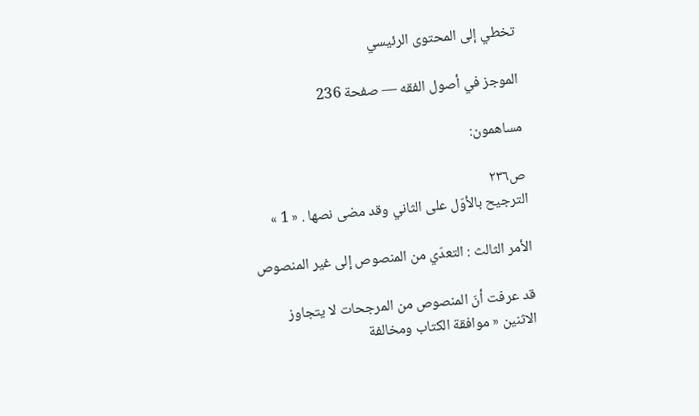تخطي إلى المحتوى الرئيسي

الموجز في أصول الفقه — صفحة 236

مساهمون:

ص٢٣٦
الترجيح بالأوّل على الثاني وقد مضى نصها . « 1 »

الأمر الثالث : التعدّي من المنصوص إلى غير المنصوص

قد عرفت أنّ المنصوص من المرجحات لا يتجاوز الاثنين « موافقة الكتاب ومخالفة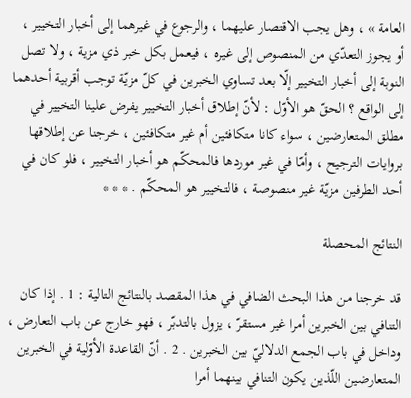العامة » ، وهل يجب الاقتصار عليهما ، والرجوع في غيرهما إلى أخبار التخيير ، أو يجوز التعدّي من المنصوص إلى غيره ، فيعمل بكل خبر ذي مزية ، ولا تصل النوبة إلى أخبار التخيير إلّا بعد تساوي الخبرين في كلّ مزيّة توجب أقربية أحدهما إلى الواقع ؟ الحقّ هو الأوّل : لأنّ إطلاق أخبار التخيير يفرض علينا التخيير في مطلق المتعارضين ، سواء كانا متكافئين أم غير متكافئين ، خرجنا عن إطلاقها بروايات الترجيح ، وأمّا في غير موردها فالمحكّم هو أخبار التخيير ، فلو كان في أحد الطرفين مزيّة غير منصوصة ، فالتخيير هو المحكّم . * * *

النتائج المحصلة

قد خرجنا من هذا البحث الضافي في هذا المقصد بالنتائج التالية : 1 . إذا كان التنافي بين الخبرين أمرا غير مستقرّ ، يزول بالتدبّر ، فهو خارج عن باب التعارض ، وداخل في باب الجمع الدلاليّ بين الخبرين . 2 . أنّ القاعدة الأوّلية في الخبرين المتعارضين اللّذين يكون التنافي بينهما أمرا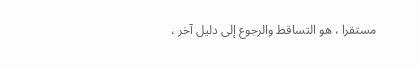مستقرا ، هو التساقط والرجوع إلى دليل آخر ،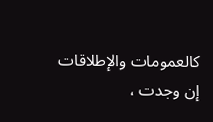كالعمومات والإطلاقات إن وجدت ،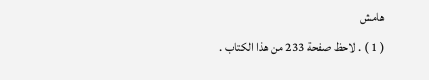هامش
( 1 ) . لاحظ صفحة 233 من هذا الكتاب .